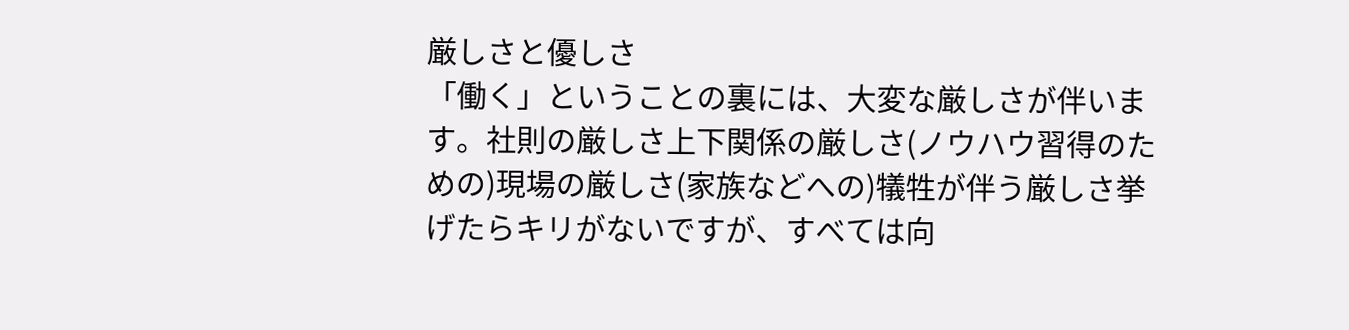厳しさと優しさ
「働く」ということの裏には、大変な厳しさが伴います。社則の厳しさ上下関係の厳しさ(ノウハウ習得のための)現場の厳しさ(家族などへの)犠牲が伴う厳しさ挙げたらキリがないですが、すべては向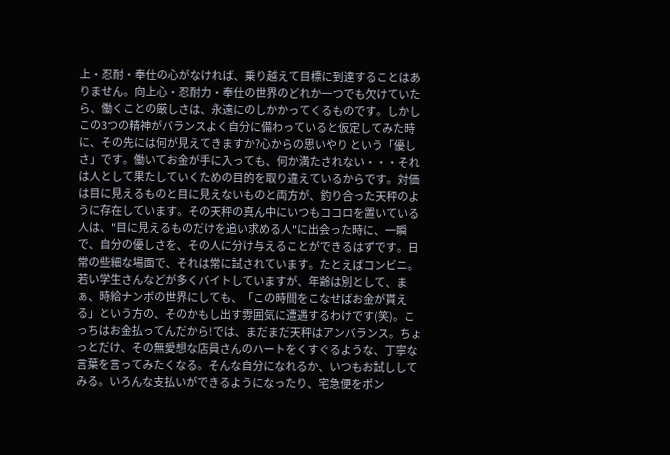上・忍耐・奉仕の心がなければ、乗り越えて目標に到達することはありません。向上心・忍耐力・奉仕の世界のどれか一つでも欠けていたら、働くことの厳しさは、永遠にのしかかってくるものです。しかしこの3つの精神がバランスよく自分に備わっていると仮定してみた時に、その先には何が見えてきますか?心からの思いやり という「優しさ」です。働いてお金が手に入っても、何か満たされない・・・それは人として果たしていくための目的を取り違えているからです。対価は目に見えるものと目に見えないものと両方が、釣り合った天秤のように存在しています。その天秤の真ん中にいつもココロを置いている人は、"目に見えるものだけを追い求める人"に出会った時に、一瞬で、自分の優しさを、その人に分け与えることができるはずです。日常の些細な場面で、それは常に試されています。たとえばコンビニ。若い学生さんなどが多くバイトしていますが、年齢は別として、まぁ、時給ナンボの世界にしても、「この時間をこなせばお金が貰える」という方の、そのかもし出す雰囲気に遭遇するわけです(笑)。こっちはお金払ってんだから!では、まだまだ天秤はアンバランス。ちょっとだけ、その無愛想な店員さんのハートをくすぐるような、丁寧な言葉を言ってみたくなる。そんな自分になれるか、いつもお試ししてみる。いろんな支払いができるようになったり、宅急便をポン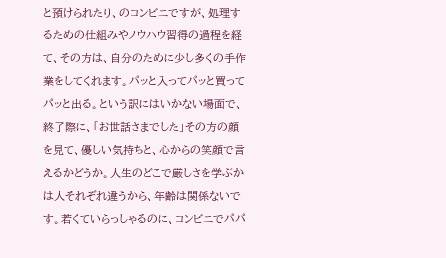と預けられたり、のコンビニですが、処理するための仕組みやノウハウ習得の過程を経て、その方は、自分のために少し多くの手作業をしてくれます。パッと入ってパッと買ってパッと出る。という訳にはいかない場面で、終了際に、「お世話さまでした」その方の顔を見て、優しい気持ちと、心からの笑顔で言えるかどうか。人生のどこで厳しさを学ぶかは人それぞれ違うから、年齢は関係ないです。若くていらっしゃるのに、コンビニでパパ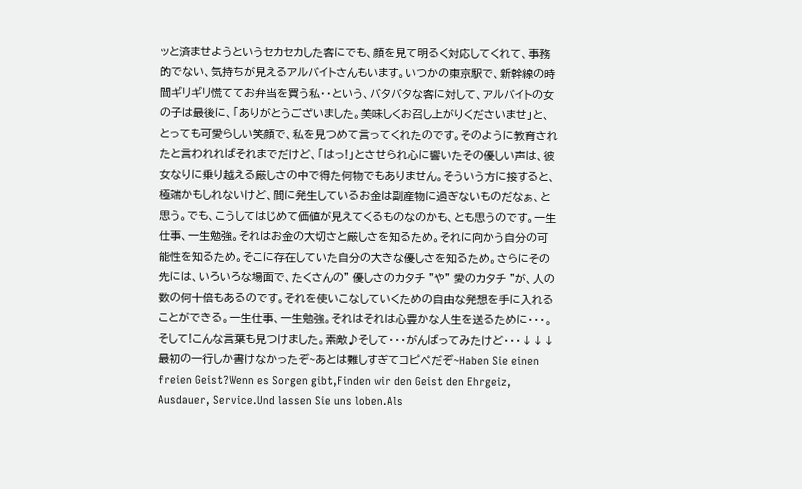ッと済ませようというセカセカした客にでも、顔を見て明るく対応してくれて、事務的でない、気持ちが見えるアルバイトさんもいます。いつかの東京駅で、新幹線の時間ギリギリ慌ててお弁当を買う私・・という、バタバタな客に対して、アルバイトの女の子は最後に、「ありがとうございました。美味しくお召し上がりくださいませ」と、とっても可愛らしい笑顔で、私を見つめて言ってくれたのです。そのように教育されたと言われればそれまでだけど、「はっ!」とさせられ心に響いたその優しい声は、彼女なりに乗り越える厳しさの中で得た何物でもありません。そういう方に接すると、極端かもしれないけど、間に発生しているお金は副産物に過ぎないものだなぁ、と思う。でも、こうしてはじめて価値が見えてくるものなのかも、とも思うのです。一生仕事、一生勉強。それはお金の大切さと厳しさを知るため。それに向かう自分の可能性を知るため。そこに存在していた自分の大きな優しさを知るため。さらにその先には、いろいろな場面で、たくさんの" 優しさのカタチ "や" 愛のカタチ "が、人の数の何十倍もあるのです。それを使いこなしていくための自由な発想を手に入れることができる。一生仕事、一生勉強。それはそれは心豊かな人生を送るために・・・。そして!こんな言葉も見つけました。素敵♪そして・・・がんばってみたけど・・・↓↓↓最初の一行しか書けなかったぞ~あとは難しすぎてコピペだぞ~Haben Sie einen freien Geist?Wenn es Sorgen gibt,Finden wir den Geist den Ehrgeiz, Ausdauer, Service.Und lassen Sie uns loben.Als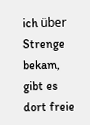ich über Strenge bekam, gibt es dort freie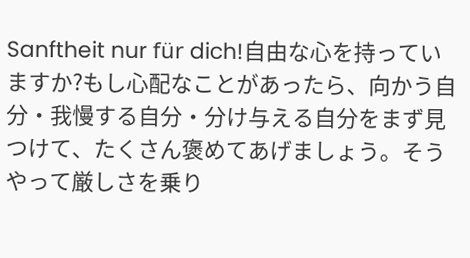Sanftheit nur für dich!自由な心を持っていますか?もし心配なことがあったら、向かう自分・我慢する自分・分け与える自分をまず見つけて、たくさん褒めてあげましょう。そうやって厳しさを乗り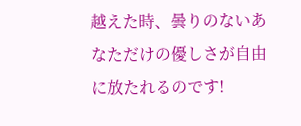越えた時、曇りのないあなただけの優しさが自由に放たれるのです!